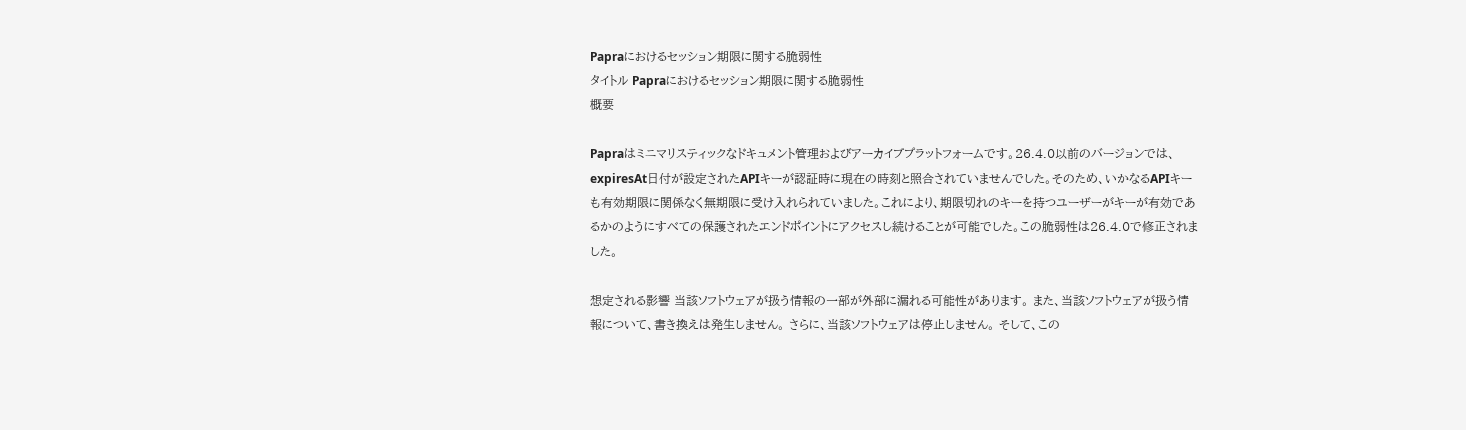Papraにおけるセッション期限に関する脆弱性
タイトル Papraにおけるセッション期限に関する脆弱性
概要

Papraはミニマリスティックなドキュメント管理およびアーカイブプラットフォームです。26.4.0以前のバージョンでは、expiresAt日付が設定されたAPIキーが認証時に現在の時刻と照合されていませんでした。そのため、いかなるAPIキーも有効期限に関係なく無期限に受け入れられていました。これにより、期限切れのキーを持つユーザーがキーが有効であるかのようにすべての保護されたエンドポイントにアクセスし続けることが可能でした。この脆弱性は26.4.0で修正されました。

想定される影響 当該ソフトウェアが扱う情報の一部が外部に漏れる可能性があります。 また、当該ソフトウェアが扱う情報について、書き換えは発生しません。 さらに、当該ソフトウェアは停止しません。 そして、この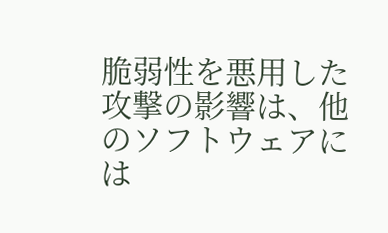脆弱性を悪用した攻撃の影響は、他のソフトウェアには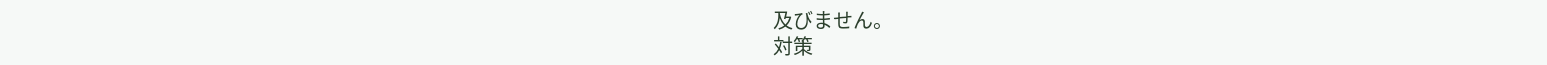及びません。
対策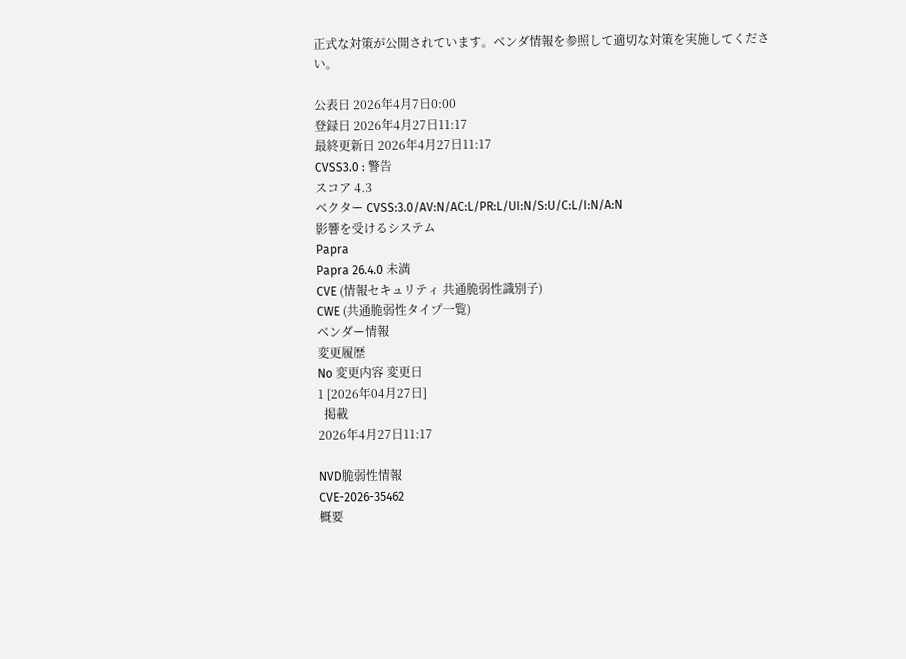正式な対策が公開されています。ベンダ情報を参照して適切な対策を実施してください。

公表日 2026年4月7日0:00
登録日 2026年4月27日11:17
最終更新日 2026年4月27日11:17
CVSS3.0 : 警告
スコア 4.3
ベクター CVSS:3.0/AV:N/AC:L/PR:L/UI:N/S:U/C:L/I:N/A:N
影響を受けるシステム
Papra
Papra 26.4.0 未満
CVE (情報セキュリティ 共通脆弱性識別子)
CWE (共通脆弱性タイプ一覧)
ベンダー情報
変更履歴
No 変更内容 変更日
1 [2026年04月27日]
  掲載
2026年4月27日11:17

NVD脆弱性情報
CVE-2026-35462
概要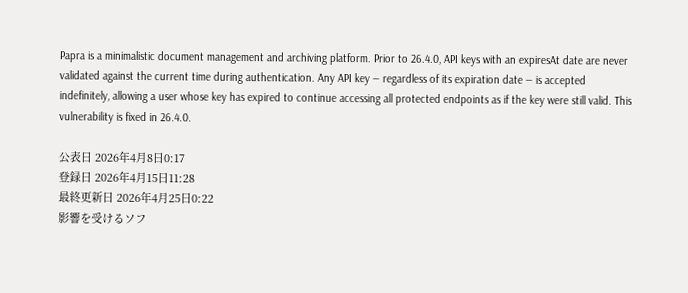Papra is a minimalistic document management and archiving platform. Prior to 26.4.0, API keys with an expiresAt date are never validated against the current time during authentication. Any API key — regardless of its expiration date — is accepted indefinitely, allowing a user whose key has expired to continue accessing all protected endpoints as if the key were still valid. This vulnerability is fixed in 26.4.0.

公表日 2026年4月8日0:17
登録日 2026年4月15日11:28
最終更新日 2026年4月25日0:22
影響を受けるソフ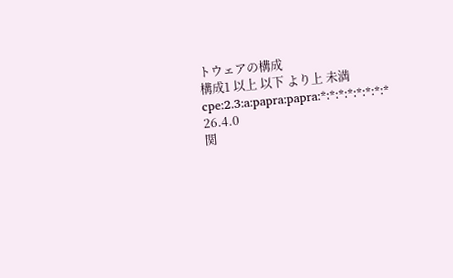トウェアの構成
構成1 以上 以下 より上 未満
cpe:2.3:a:papra:papra:*:*:*:*:*:*:*:* 26.4.0
関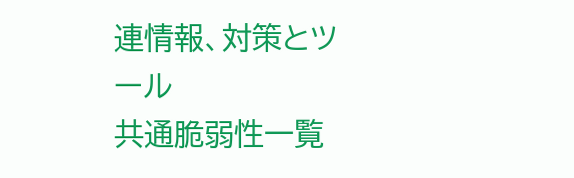連情報、対策とツール
共通脆弱性一覧